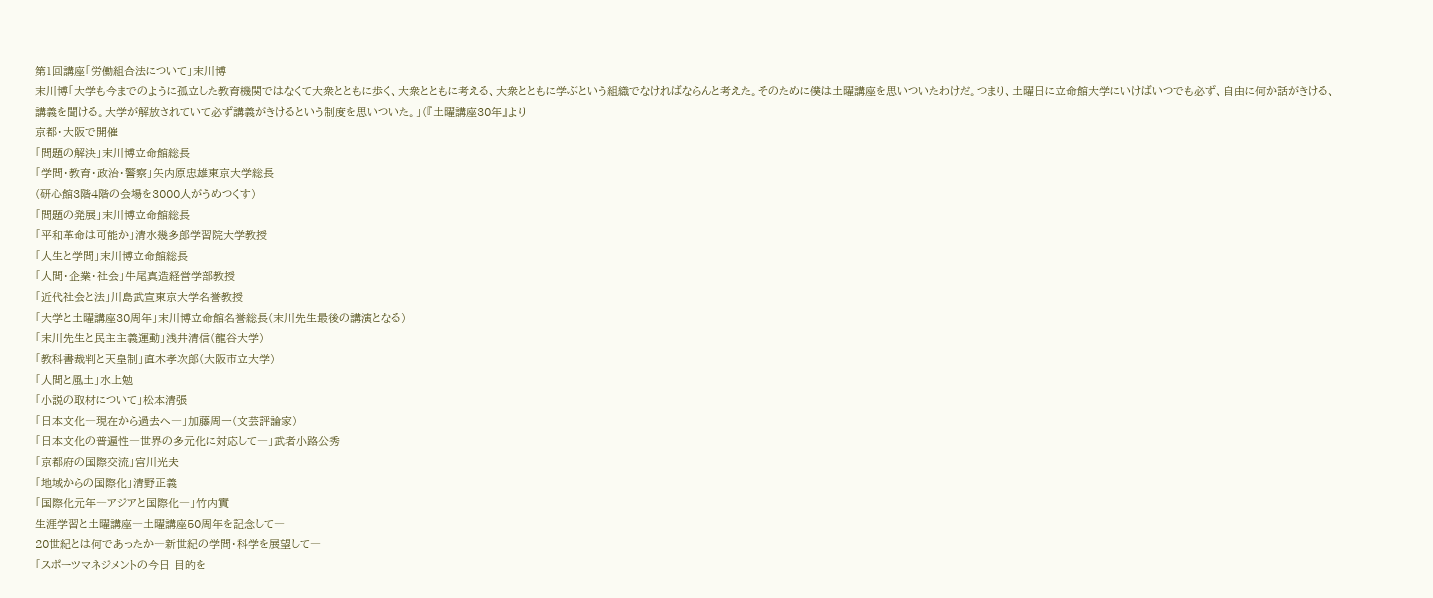第1回講座「労働組合法について」末川博
末川博「大学も今までのように孤立した教育機関ではなくて大衆とともに歩く、大衆とともに考える、大衆とともに学ぶという組織でなければならんと考えた。そのために僕は土曜講座を思いついたわけだ。つまり、土曜日に立命館大学にいけばいつでも必ず、自由に何か話がきける、講義を聞ける。大学が解放されていて必ず講義がきけるという制度を思いついた。」(『土曜講座30年』より
京都・大阪で開催
「問題の解決」末川博立命館総長
「学問・教育・政治・警察」矢内原忠雄東京大学総長
(研心館3階4階の会場を3000人がうめつくす)
「問題の発展」末川博立命館総長
「平和革命は可能か」清水幾多郎学習院大学教授
「人生と学問」末川博立命館総長
「人間・企業・社会」牛尾真造経営学部教授
「近代社会と法」川島武宣東京大学名誉教授
「大学と土曜講座30周年」末川博立命館名誉総長(末川先生最後の講演となる)
「末川先生と民主主義運動」浅井清信(龍谷大学)
「教科書裁判と天皇制」直木孝次郎(大阪市立大学)
「人間と風土」水上勉
「小説の取材について」松本清張
「日本文化―現在から過去へ―」加藤周一(文芸評論家)
「日本文化の普遍性―世界の多元化に対応して―」武者小路公秀
「京都府の国際交流」宮川光夫
「地域からの国際化」清野正義
「国際化元年―アジアと国際化―」竹内實
生涯学習と土曜講座―土曜講座50周年を記念して―
20世紀とは何であったか―新世紀の学問・科学を展望して―
「スポーツマネジメントの今日 目的を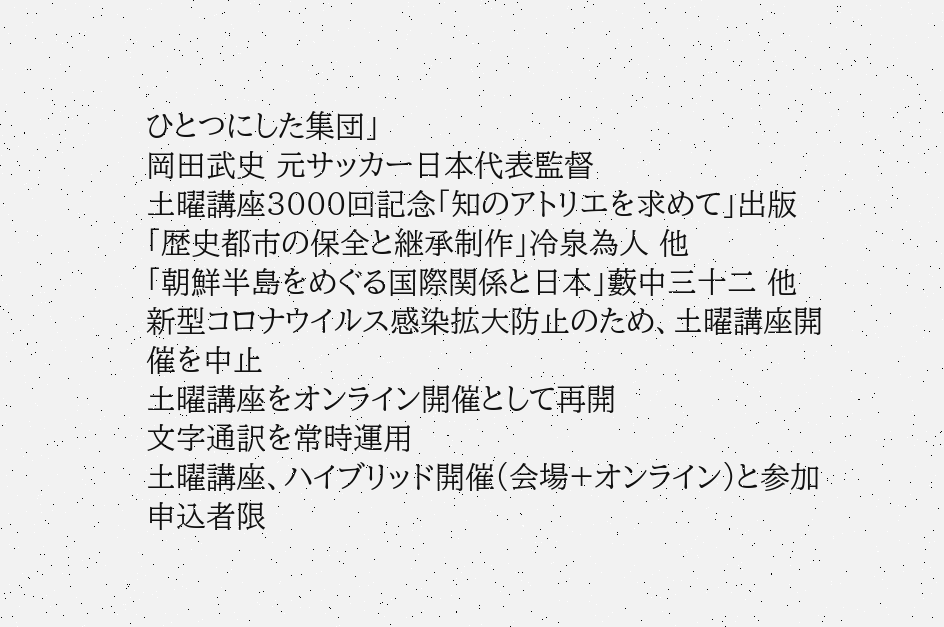ひとつにした集団」
岡田武史 元サッカー日本代表監督
土曜講座3000回記念「知のアトリエを求めて」出版
「歴史都市の保全と継承制作」冷泉為人 他
「朝鮮半島をめぐる国際関係と日本」藪中三十二 他
新型コロナウイルス感染拡大防止のため、土曜講座開催を中止
土曜講座をオンライン開催として再開
文字通訳を常時運用
土曜講座、ハイブリッド開催(会場+オンライン)と参加申込者限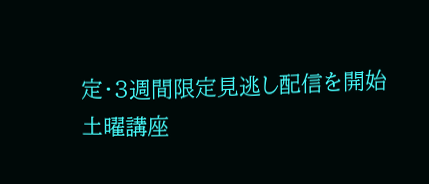定・3週間限定見逃し配信を開始
土曜講座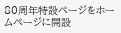80周年特設ページをホームページに開設